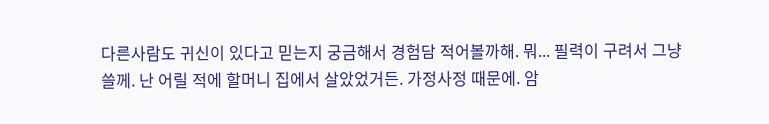다른사람도 귀신이 있다고 믿는지 궁금해서 경험담 적어볼까해. 뭐... 필력이 구려서 그냥쓸께. 난 어릴 적에 할머니 집에서 살았었거든. 가정사정 때문에. 암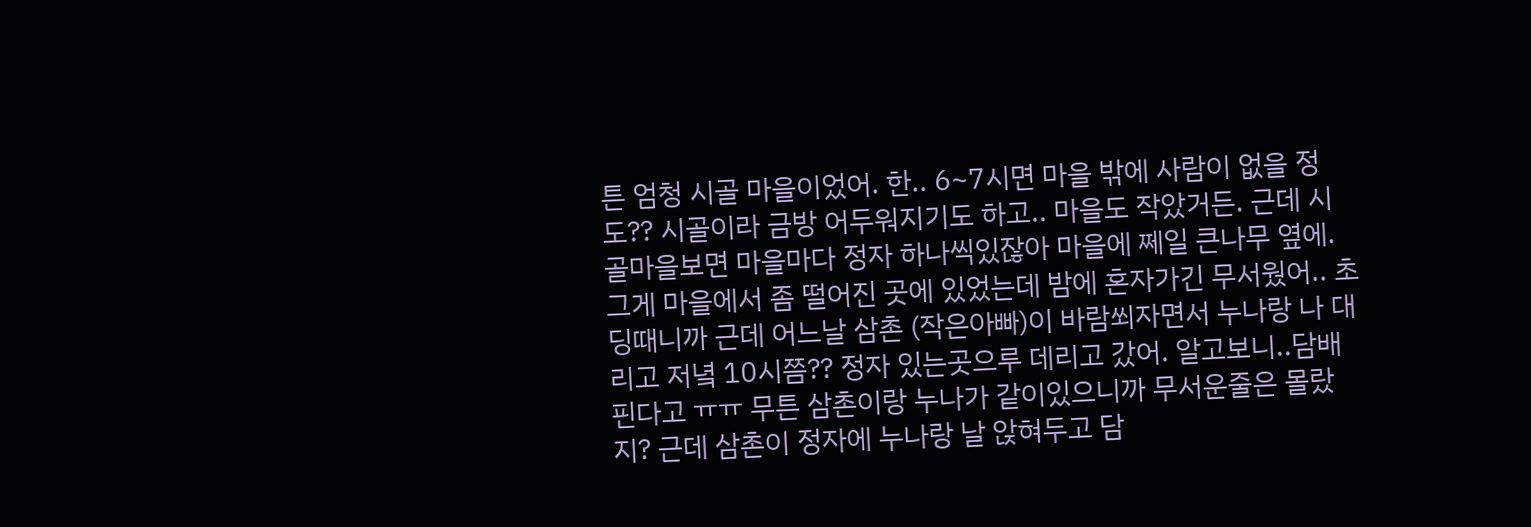튼 엄청 시골 마을이었어. 한.. 6~7시면 마을 밖에 사람이 없을 정도?? 시골이라 금방 어두워지기도 하고.. 마을도 작았거든. 근데 시골마을보면 마을마다 정자 하나씩있잖아 마을에 쩨일 큰나무 옆에. 그게 마을에서 좀 떨어진 곳에 있었는데 밤에 혼자가긴 무서웠어.. 초딩때니까 근데 어느날 삼촌 (작은아빠)이 바람쐬자면서 누나랑 나 대리고 저녘 10시쯤?? 정자 있는곳으루 데리고 갔어. 알고보니..담배핀다고 ㅠㅠ 무튼 삼촌이랑 누나가 같이있으니까 무서운줄은 몰랐지? 근데 삼촌이 정자에 누나랑 날 앉혀두고 담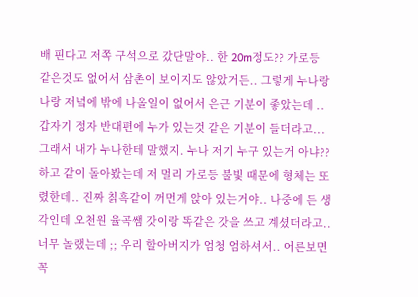배 핀다고 저쪽 구석으로 갔단말야.. 한 20m정도?? 가로등 같은것도 없어서 삼촌이 보이지도 않았거든.. 그렇게 누나랑 나랑 저녘에 밖에 나올일이 없어서 은근 기분이 좋았는데 .. 갑자기 정자 반대편에 누가 있는것 같은 기분이 들더라고... 그래서 내가 누나한테 말했지. 누나 저기 누구 있는거 아냐?? 하고 같이 돌아봤는데 저 멀리 가로등 불빛 때문에 형체는 또렸한데.. 진짜 칡흑같이 꺼먼게 앉아 있는거야.. 나중에 든 생각인데 오천원 율곡쌤 갓이랑 똑같은 갓을 쓰고 계셨더라고.. 너무 놀랬는데 ;; 우리 할아버지가 엄청 엄하셔서.. 어른보면 꼭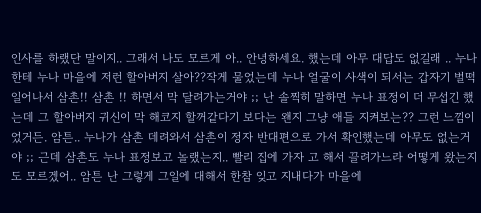인사를 하랬단 말이지.. 그래서 나도 모르게 아.. 안녕하세요. 했는데 아무 대답도 없길래 .. 누나한테 누나 마을에 저런 할아버지 살아??작게 물었는데 누나 얼굴이 사색이 되서는 갑자기 벌떡 일어나서 삼촌!! 삼촌 !! 하면서 막 달려가는거야 ;; 난 솔찍히 말하면 누나 표정이 더 무섭긴 했는데 그 할아버지 귀신이 막 해코지 할꺼같다기 보다는 왠지 그냥 애들 지켜보는?? 그런 느낌이었거든. 암튼.. 누나가 삼촌 데려와서 삼촌이 정자 반대편으로 가서 확인했는데 아무도 없는거야 ;; 근데 삼촌도 누나 표정보고 놀랬는지.. 빨리 집에 가자 고 해서 끌려가느라 어떻게 왔는지도 모르겠어.. 암튼 난 그렇게 그일에 대해서 한참 잊고 지내다가 마을에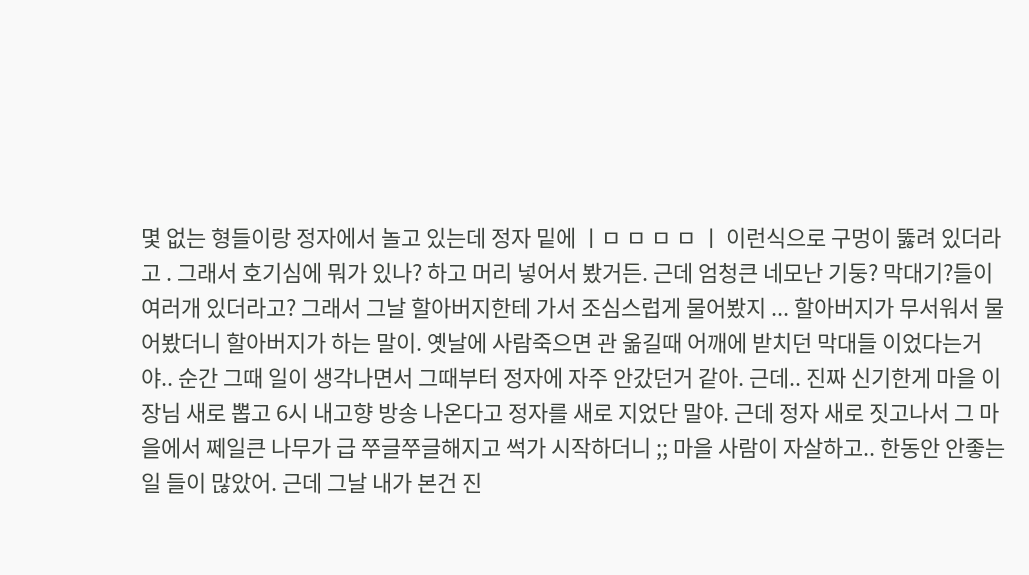몇 없는 형들이랑 정자에서 놀고 있는데 정자 밑에 ㅣㅁ ㅁ ㅁ ㅁ ㅣ 이런식으로 구멍이 뚫려 있더라고 . 그래서 호기심에 뭐가 있나? 하고 머리 넣어서 봤거든. 근데 엄청큰 네모난 기둥? 막대기?들이 여러개 있더라고? 그래서 그날 할아버지한테 가서 조심스럽게 물어봤지 ... 할아버지가 무서워서 물어봤더니 할아버지가 하는 말이. 옛날에 사람죽으면 관 옮길때 어깨에 받치던 막대들 이었다는거야.. 순간 그때 일이 생각나면서 그때부터 정자에 자주 안갔던거 같아. 근데.. 진짜 신기한게 마을 이장님 새로 뽑고 6시 내고향 방송 나온다고 정자를 새로 지었단 말야. 근데 정자 새로 짓고나서 그 마을에서 쩨일큰 나무가 급 쭈글쭈글해지고 썩가 시작하더니 ;; 마을 사람이 자살하고.. 한동안 안좋는 일 들이 많았어. 근데 그날 내가 본건 진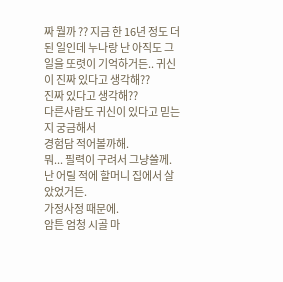짜 뭘까 ?? 지금 한 16년 정도 더된 일인데 누나랑 난 아직도 그일을 또렷이 기억하거든.. 귀신이 진짜 있다고 생각해??
진짜 있다고 생각해??
다른사람도 귀신이 있다고 믿는지 궁금해서
경험담 적어볼까해.
뭐... 필력이 구려서 그냥쓸께.
난 어릴 적에 할머니 집에서 살았었거든.
가정사정 때문에.
암튼 엄청 시골 마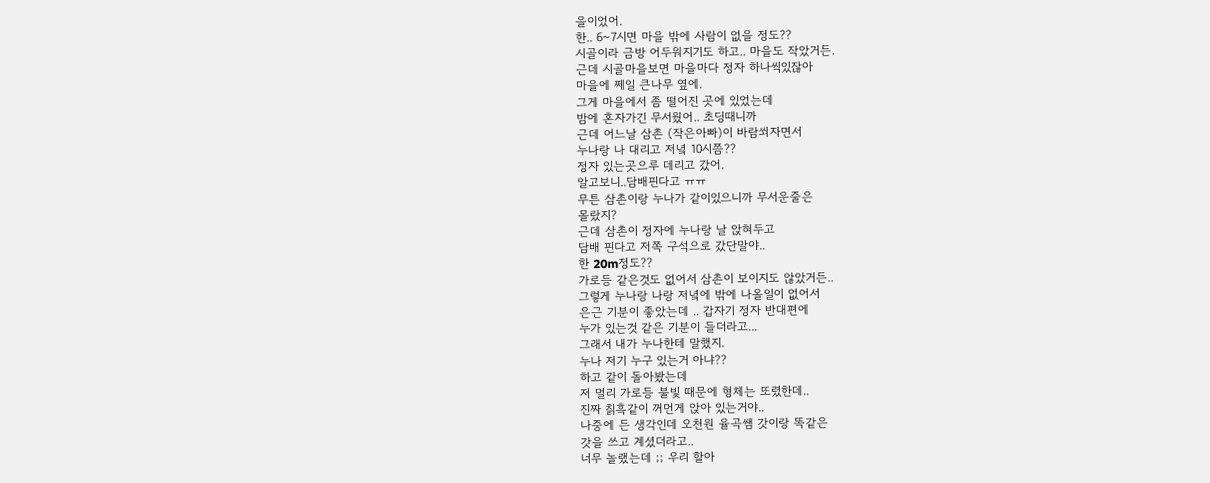을이었어.
한.. 6~7시면 마을 밖에 사람이 없을 정도??
시골이라 금방 어두워지기도 하고.. 마을도 작았거든.
근데 시골마을보면 마을마다 정자 하나씩있잖아
마을에 쩨일 큰나무 옆에.
그게 마을에서 좀 떨어진 곳에 있었는데
밤에 혼자가긴 무서웠어.. 초딩때니까
근데 어느날 삼촌 (작은아빠)이 바람쐬자면서
누나랑 나 대리고 저녘 10시쯤??
정자 있는곳으루 데리고 갔어.
알고보니..담배핀다고 ㅠㅠ
무튼 삼촌이랑 누나가 같이있으니까 무서운줄은
몰랐지?
근데 삼촌이 정자에 누나랑 날 앉혀두고
담배 핀다고 저쪽 구석으로 갔단말야..
한 20m정도??
가로등 같은것도 없어서 삼촌이 보이지도 않았거든..
그렇게 누나랑 나랑 저녘에 밖에 나올일이 없어서
은근 기분이 좋았는데 .. 갑자기 정자 반대편에
누가 있는것 같은 기분이 들더라고...
그래서 내가 누나한테 말했지.
누나 저기 누구 있는거 아냐??
하고 같이 돌아봤는데
저 멀리 가로등 불빛 때문에 형체는 또렸한데..
진짜 칡흑같이 꺼먼게 앉아 있는거야..
나중에 든 생각인데 오천원 율곡쌤 갓이랑 똑같은
갓을 쓰고 계셨더라고..
너무 놀랬는데 ;; 우리 할아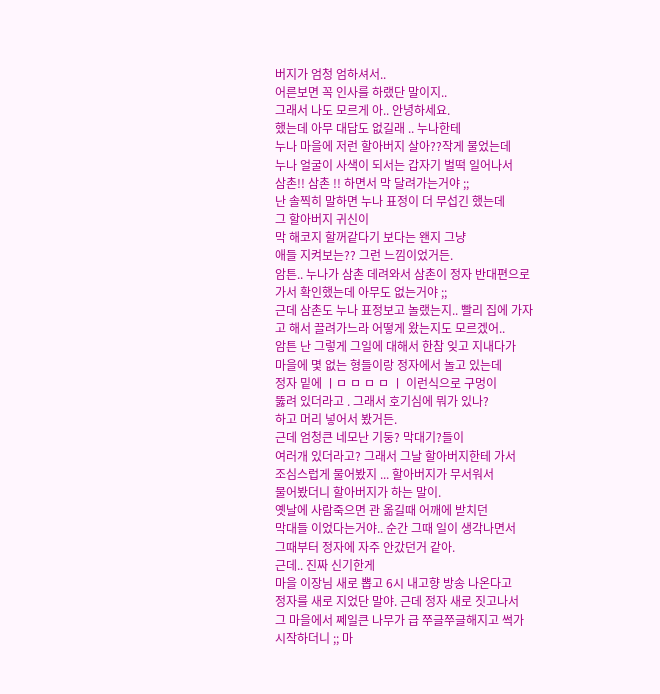버지가 엄청 엄하셔서..
어른보면 꼭 인사를 하랬단 말이지..
그래서 나도 모르게 아.. 안녕하세요.
했는데 아무 대답도 없길래 .. 누나한테
누나 마을에 저런 할아버지 살아??작게 물었는데
누나 얼굴이 사색이 되서는 갑자기 벌떡 일어나서
삼촌!! 삼촌 !! 하면서 막 달려가는거야 ;;
난 솔찍히 말하면 누나 표정이 더 무섭긴 했는데
그 할아버지 귀신이
막 해코지 할꺼같다기 보다는 왠지 그냥
애들 지켜보는?? 그런 느낌이었거든.
암튼.. 누나가 삼촌 데려와서 삼촌이 정자 반대편으로
가서 확인했는데 아무도 없는거야 ;;
근데 삼촌도 누나 표정보고 놀랬는지.. 빨리 집에 가자
고 해서 끌려가느라 어떻게 왔는지도 모르겠어..
암튼 난 그렇게 그일에 대해서 한참 잊고 지내다가
마을에 몇 없는 형들이랑 정자에서 놀고 있는데
정자 밑에 ㅣㅁ ㅁ ㅁ ㅁ ㅣ 이런식으로 구멍이
뚫려 있더라고 . 그래서 호기심에 뭐가 있나?
하고 머리 넣어서 봤거든.
근데 엄청큰 네모난 기둥? 막대기?들이
여러개 있더라고? 그래서 그날 할아버지한테 가서
조심스럽게 물어봤지 ... 할아버지가 무서워서
물어봤더니 할아버지가 하는 말이.
옛날에 사람죽으면 관 옮길때 어깨에 받치던
막대들 이었다는거야.. 순간 그때 일이 생각나면서
그때부터 정자에 자주 안갔던거 같아.
근데.. 진짜 신기한게
마을 이장님 새로 뽑고 6시 내고향 방송 나온다고
정자를 새로 지었단 말야. 근데 정자 새로 짓고나서
그 마을에서 쩨일큰 나무가 급 쭈글쭈글해지고 썩가
시작하더니 ;; 마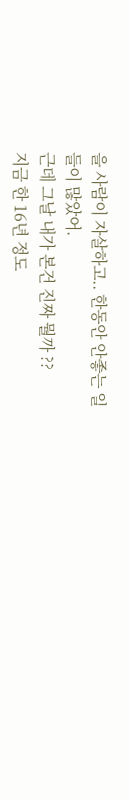을 사람이 자살하고.. 한동안 안좋는 일
들이 많았어.
근데 그날 내가 본건 진짜 뭘까 ??
지금 한 16년 정도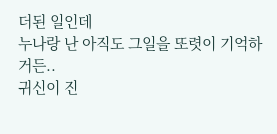더된 일인데
누나랑 난 아직도 그일을 또렷이 기억하거든..
귀신이 진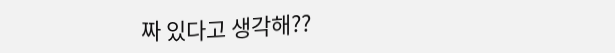짜 있다고 생각해??